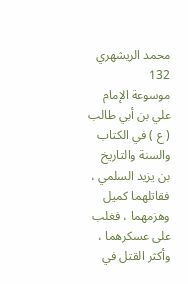محمد الريشهري
132
موسوعة الإمام علي بن أبي طالب ( ع ) في الكتاب والسنة والتاريخ
بن يزيد السلمي ، فقاتلهما كميل وهزمهما ، فغلب على عسكرهما ، وأكثر القتل في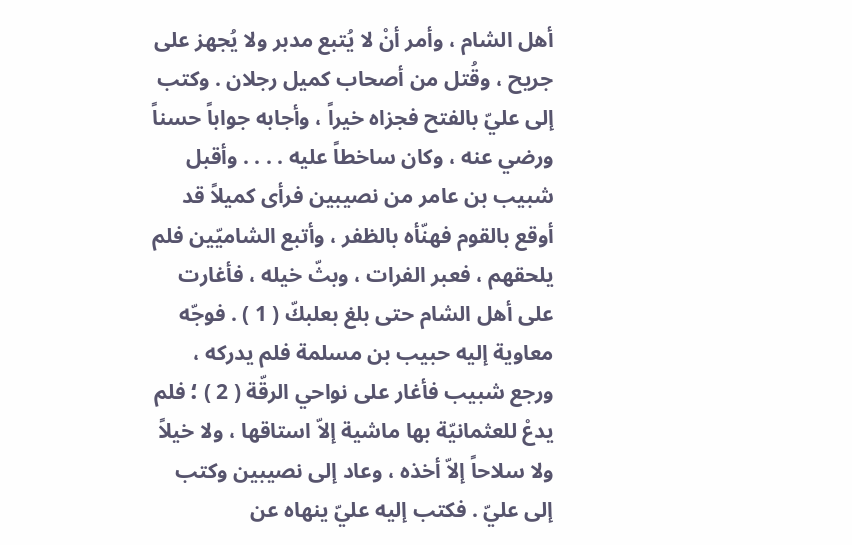أهل الشام ، وأمر أنْ لا يُتبع مدبر ولا يُجهز على جريح ، وقُتل من أصحاب كميل رجلان . وكتب إلى عليّ بالفتح فجزاه خيراً ، وأجابه جواباً حسناً ورضي عنه ، وكان ساخطاً عليه . . . . وأقبل شبيب بن عامر من نصيبين فرأى كميلاً قد أوقع بالقوم فهنّأه بالظفر ، وأتبع الشاميّين فلم يلحقهم ، فعبر الفرات ، وبثّ خيله ، فأغارت على أهل الشام حتى بلغ بعلبكّ ( 1 ) . فوجّه معاوية إليه حبيب بن مسلمة فلم يدركه ، ورجع شبيب فأغار على نواحي الرقّة ( 2 ) ؛ فلم يدعْ للعثمانيّة بها ماشية إلاّ استاقها ، ولا خيلاً ولا سلاحاً إلاّ أخذه ، وعاد إلى نصيبين وكتب إلى عليّ . فكتب إليه عليّ ينهاه عن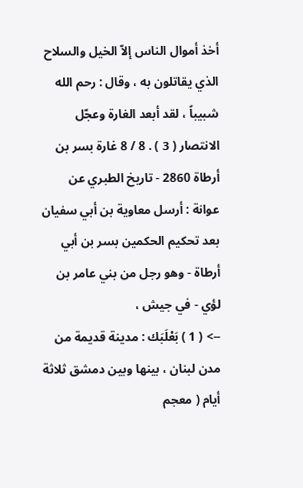أخذ أموال الناس إلاّ الخيل والسلاح الذي يقاتلون به ، وقال : رحم الله شبيباً ، لقد أبعد الغارة وعجّل الانتصار ( 3 ) . 8 / 8 غارة بسر بن أرطاة 2860 - تاريخ الطبري عن عوانة : أرسل معاوية بن أبي سفيان بعد تحكيم الحكمين بسر بن أبي أرطاة - وهو رجل من بني عامر بن لؤي - في جيش ،
--> ( 1 ) بَعْلَبَك : مدينة قديمة من مدن لبنان ، بينها وبين دمشق ثلاثة أيام ( معجم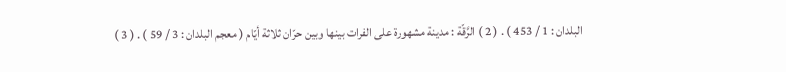البلدان : 1 / 453 ) . ( 2 ) الرَّقّة : مدينة مشهورة على الفرات بينها وبين حرّان ثلاثة أيّام ( معجم البلدان : 3 / 59 ) . ( 3 )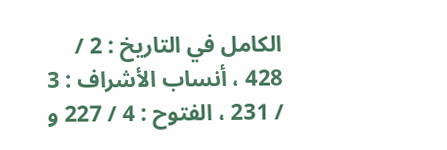الكامل في التاريخ : 2 / 428 ، أنساب الأشراف : 3 / 231 ، الفتوح : 4 / 227 و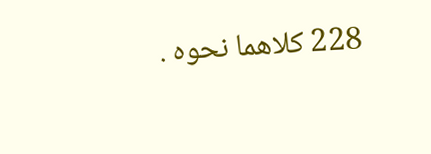228 كلاهما نحوه .